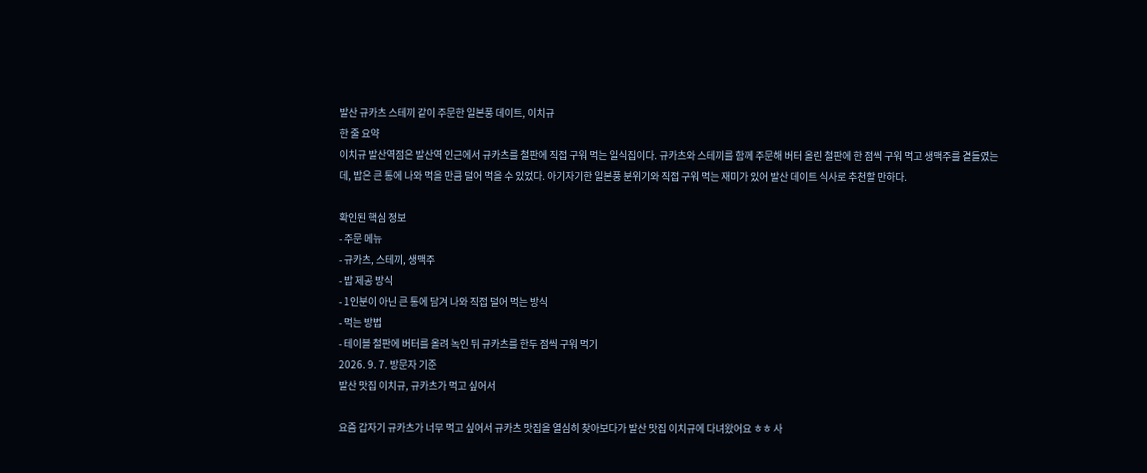발산 규카츠 스테끼 같이 주문한 일본풍 데이트, 이치규
한 줄 요약
이치규 발산역점은 발산역 인근에서 규카츠를 철판에 직접 구워 먹는 일식집이다. 규카츠와 스테끼를 함께 주문해 버터 올린 철판에 한 점씩 구워 먹고 생맥주를 곁들였는데, 밥은 큰 통에 나와 먹을 만큼 덜어 먹을 수 있었다. 아기자기한 일본풍 분위기와 직접 구워 먹는 재미가 있어 발산 데이트 식사로 추천할 만하다.

확인된 핵심 정보
- 주문 메뉴
- 규카츠, 스테끼, 생맥주
- 밥 제공 방식
- 1인분이 아닌 큰 통에 담겨 나와 직접 덜어 먹는 방식
- 먹는 방법
- 테이블 철판에 버터를 올려 녹인 뒤 규카츠를 한두 점씩 구워 먹기
2026. 9. 7. 방문자 기준
발산 맛집 이치규, 규카츠가 먹고 싶어서

요즘 갑자기 규카츠가 너무 먹고 싶어서 규카츠 맛집을 열심히 찾아보다가 발산 맛집 이치규에 다녀왔어요 ㅎㅎ 사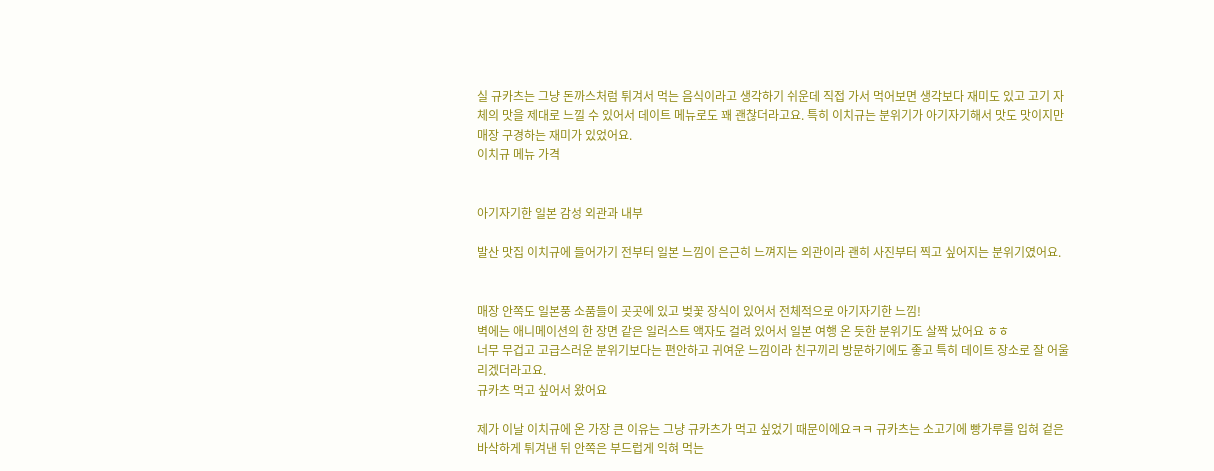실 규카츠는 그냥 돈까스처럼 튀겨서 먹는 음식이라고 생각하기 쉬운데 직접 가서 먹어보면 생각보다 재미도 있고 고기 자체의 맛을 제대로 느낄 수 있어서 데이트 메뉴로도 꽤 괜찮더라고요. 특히 이치규는 분위기가 아기자기해서 맛도 맛이지만 매장 구경하는 재미가 있었어요.
이치규 메뉴 가격


아기자기한 일본 감성 외관과 내부

발산 맛집 이치규에 들어가기 전부터 일본 느낌이 은근히 느껴지는 외관이라 괜히 사진부터 찍고 싶어지는 분위기였어요.


매장 안쪽도 일본풍 소품들이 곳곳에 있고 벚꽃 장식이 있어서 전체적으로 아기자기한 느낌!
벽에는 애니메이션의 한 장면 같은 일러스트 액자도 걸려 있어서 일본 여행 온 듯한 분위기도 살짝 났어요 ㅎㅎ
너무 무겁고 고급스러운 분위기보다는 편안하고 귀여운 느낌이라 친구끼리 방문하기에도 좋고 특히 데이트 장소로 잘 어울리겠더라고요.
규카츠 먹고 싶어서 왔어요

제가 이날 이치규에 온 가장 큰 이유는 그냥 규카츠가 먹고 싶었기 때문이에요ㅋㅋ 규카츠는 소고기에 빵가루를 입혀 겉은 바삭하게 튀겨낸 뒤 안쪽은 부드럽게 익혀 먹는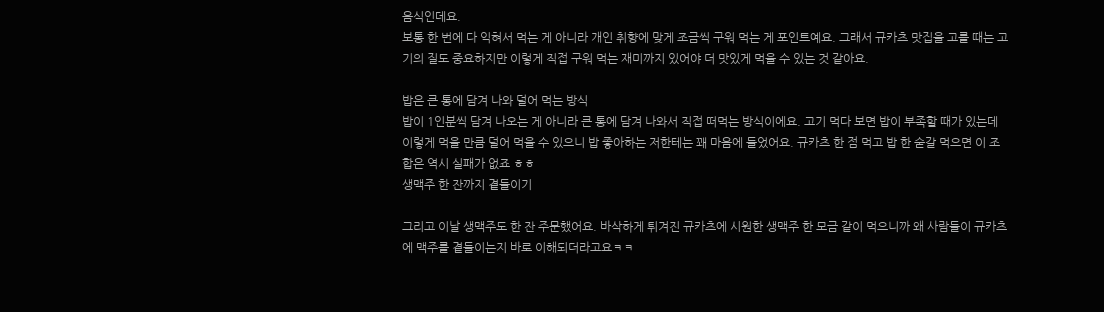음식인데요.
보통 한 번에 다 익혀서 먹는 게 아니라 개인 취향에 맞게 조금씩 구워 먹는 게 포인트예요. 그래서 규카츠 맛집을 고를 때는 고기의 질도 중요하지만 이렇게 직접 구워 먹는 재미까지 있어야 더 맛있게 먹을 수 있는 것 같아요.

밥은 큰 통에 담겨 나와 덜어 먹는 방식
밥이 1인분씩 담겨 나오는 게 아니라 큰 통에 담겨 나와서 직접 떠먹는 방식이에요. 고기 먹다 보면 밥이 부족할 때가 있는데 이렇게 먹을 만큼 덜어 먹을 수 있으니 밥 좋아하는 저한테는 꽤 마음에 들었어요. 규카츠 한 점 먹고 밥 한 숟갈 먹으면 이 조합은 역시 실패가 없죠 ㅎㅎ
생맥주 한 잔까지 곁들이기

그리고 이날 생맥주도 한 잔 주문했어요. 바삭하게 튀겨진 규카츠에 시원한 생맥주 한 모금 같이 먹으니까 왜 사람들이 규카츠에 맥주를 곁들이는지 바로 이해되더라고요ㅋㅋ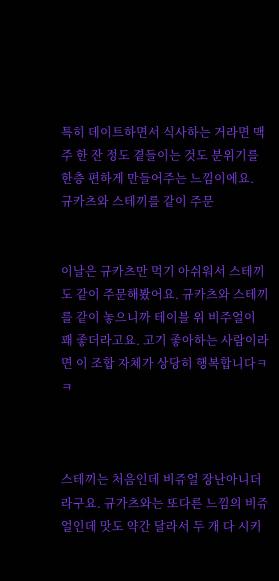특히 데이트하면서 식사하는 거라면 맥주 한 잔 정도 곁들이는 것도 분위기를 한층 편하게 만들어주는 느낌이에요.
규카츠와 스테끼를 같이 주문


이날은 규카츠만 먹기 아쉬워서 스테끼도 같이 주문해봤어요. 규카츠와 스테끼를 같이 놓으니까 테이블 위 비주얼이 꽤 좋더라고요. 고기 좋아하는 사람이라면 이 조합 자체가 상당히 행복합니다ㅋㅋ



스테끼는 처음인데 비쥬얼 장난아니더라구요. 규가츠와는 또다른 느낌의 비쥬얼인데 맛도 약간 달라서 두 개 다 시키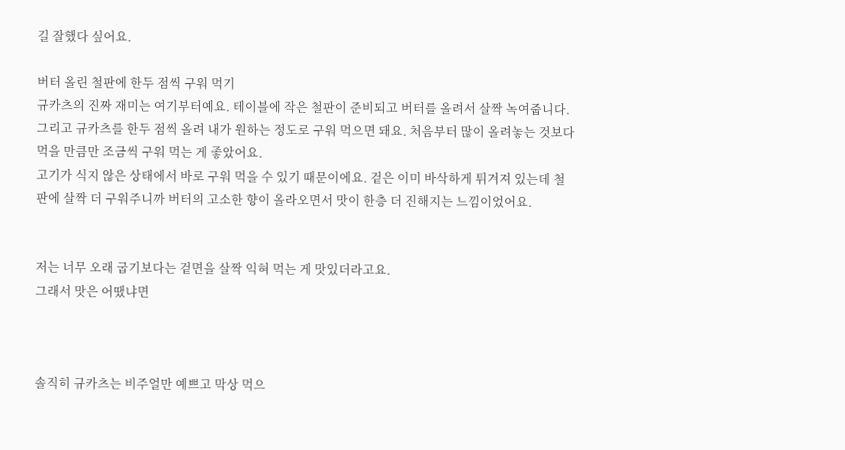길 잘했다 싶어요.

버터 올린 철판에 한두 점씩 구워 먹기
규카츠의 진짜 재미는 여기부터예요. 테이블에 작은 철판이 준비되고 버터를 올려서 살짝 녹여줍니다.
그리고 규카츠를 한두 점씩 올려 내가 원하는 정도로 구워 먹으면 돼요. 처음부터 많이 올려놓는 것보다 먹을 만큼만 조금씩 구워 먹는 게 좋았어요.
고기가 식지 않은 상태에서 바로 구워 먹을 수 있기 때문이에요. 겉은 이미 바삭하게 튀겨져 있는데 철판에 살짝 더 구워주니까 버터의 고소한 향이 올라오면서 맛이 한층 더 진해지는 느낌이었어요.


저는 너무 오래 굽기보다는 겉면을 살짝 익혀 먹는 게 맛있더라고요.
그래서 맛은 어땠냐면



솔직히 규카츠는 비주얼만 예쁘고 막상 먹으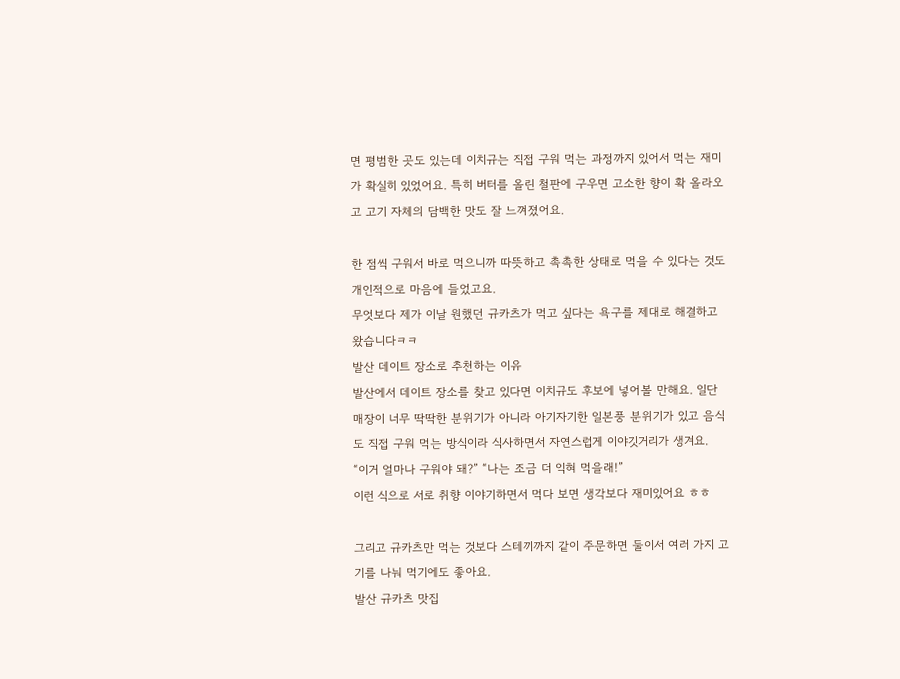면 평범한 곳도 있는데 이치규는 직접 구워 먹는 과정까지 있어서 먹는 재미가 확실히 있었어요. 특히 버터를 올린 철판에 구우면 고소한 향이 확 올라오고 고기 자체의 담백한 맛도 잘 느껴졌어요.

한 점씩 구워서 바로 먹으니까 따뜻하고 촉촉한 상태로 먹을 수 있다는 것도 개인적으로 마음에 들었고요.
무엇보다 제가 이날 원했던 규카츠가 먹고 싶다는 욕구를 제대로 해결하고 왔습니다ㅋㅋ
발산 데이트 장소로 추천하는 이유
발산에서 데이트 장소를 찾고 있다면 이치규도 후보에 넣어볼 만해요. 일단 매장이 너무 딱딱한 분위기가 아니라 아기자기한 일본풍 분위기가 있고 음식도 직접 구워 먹는 방식이라 식사하면서 자연스럽게 이야깃거리가 생겨요.
“이거 얼마나 구워야 돼?” “나는 조금 더 익혀 먹을래!”
이런 식으로 서로 취향 이야기하면서 먹다 보면 생각보다 재미있어요 ㅎㅎ

그리고 규카츠만 먹는 것보다 스테끼까지 같이 주문하면 둘이서 여러 가지 고기를 나눠 먹기에도 좋아요.
발산 규카츠 맛집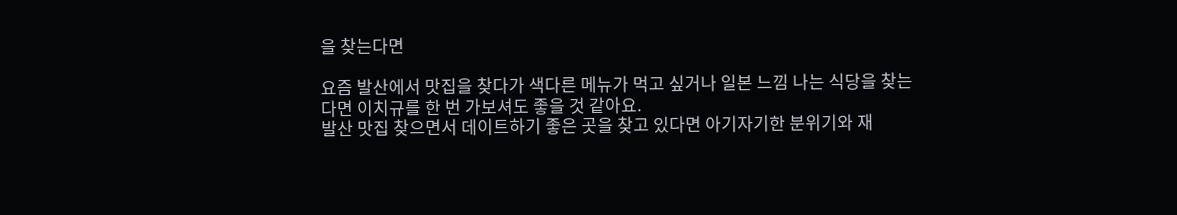을 찾는다면

요즘 발산에서 맛집을 찾다가 색다른 메뉴가 먹고 싶거나 일본 느낌 나는 식당을 찾는다면 이치규를 한 번 가보셔도 좋을 것 같아요.
발산 맛집 찾으면서 데이트하기 좋은 곳을 찾고 있다면 아기자기한 분위기와 재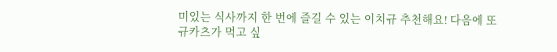미있는 식사까지 한 번에 즐길 수 있는 이치규 추천해요! 다음에 또 규카츠가 먹고 싶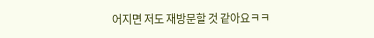어지면 저도 재방문할 것 같아요ㅋㅋ